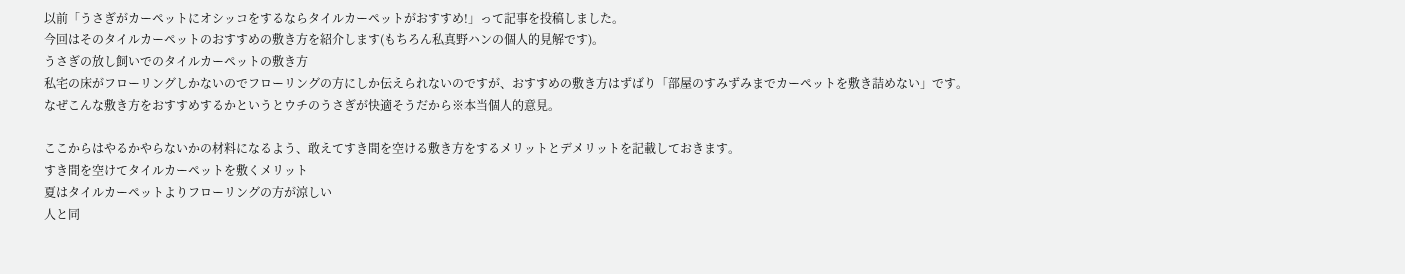以前「うさぎがカーペットにオシッコをするならタイルカーペットがおすすめ!」って記事を投稿しました。
今回はそのタイルカーペットのおすすめの敷き方を紹介します(もちろん私真野ハンの個人的見解です)。
うさぎの放し飼いでのタイルカーペットの敷き方
私宅の床がフローリングしかないのでフローリングの方にしか伝えられないのですが、おすすめの敷き方はずばり「部屋のすみずみまでカーペットを敷き詰めない」です。
なぜこんな敷き方をおすすめするかというとウチのうさぎが快適そうだから※本当個人的意見。

ここからはやるかやらないかの材料になるよう、敢えてすき間を空ける敷き方をするメリットとデメリットを記載しておきます。
すき間を空けてタイルカーペットを敷くメリット
夏はタイルカーペットよりフローリングの方が涼しい
人と同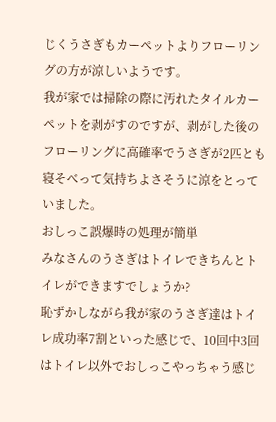じくうさぎもカーペットよりフローリングの方が涼しいようです。
我が家では掃除の際に汚れたタイルカーペットを剥がすのですが、剥がした後のフローリングに高確率でうさぎが2匹とも寝そべって気持ちよさそうに涼をとっていました。
おしっこ誤爆時の処理が簡単
みなさんのうさぎはトイレできちんとトイレができますでしょうか?
恥ずかしながら我が家のうさぎ達はトイレ成功率7割といった感じで、10回中3回はトイレ以外でおしっこやっちゃう感じ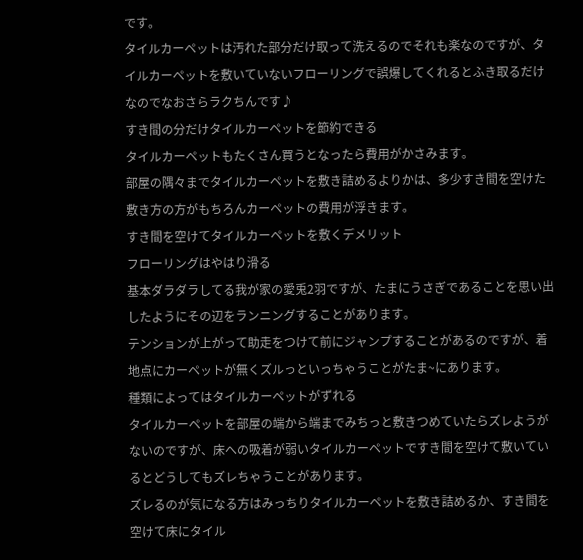です。
タイルカーペットは汚れた部分だけ取って洗えるのでそれも楽なのですが、タイルカーペットを敷いていないフローリングで誤爆してくれるとふき取るだけなのでなおさらラクちんです♪
すき間の分だけタイルカーペットを節約できる
タイルカーペットもたくさん買うとなったら費用がかさみます。
部屋の隅々までタイルカーペットを敷き詰めるよりかは、多少すき間を空けた敷き方の方がもちろんカーペットの費用が浮きます。
すき間を空けてタイルカーペットを敷くデメリット
フローリングはやはり滑る
基本ダラダラしてる我が家の愛兎2羽ですが、たまにうさぎであることを思い出したようにその辺をランニングすることがあります。
テンションが上がって助走をつけて前にジャンプすることがあるのですが、着地点にカーペットが無くズルっといっちゃうことがたま~にあります。
種類によってはタイルカーペットがずれる
タイルカーペットを部屋の端から端までみちっと敷きつめていたらズレようがないのですが、床への吸着が弱いタイルカーペットですき間を空けて敷いているとどうしてもズレちゃうことがあります。
ズレるのが気になる方はみっちりタイルカーペットを敷き詰めるか、すき間を空けて床にタイル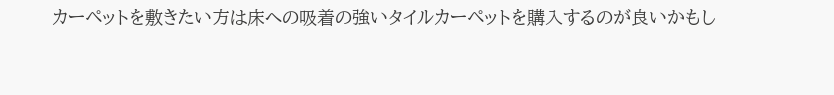カーペットを敷きたい方は床への吸着の強いタイルカーペットを購入するのが良いかもし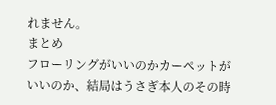れません。
まとめ
フローリングがいいのかカーペットがいいのか、結局はうさぎ本人のその時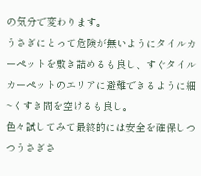の気分で変わります。
うさぎにとって危険が無いようにタイルカーペットを敷き詰めるも良し、すぐタイルカーペットのエリアに避難できるように細~くすき間を空けるも良し。
色々試してみて最終的には安全を確保しつつうさぎさ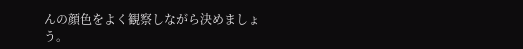んの顔色をよく観察しながら決めましょう。